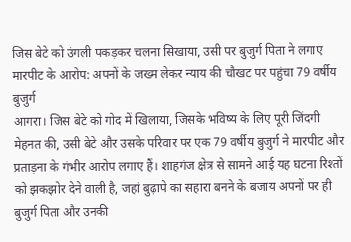जिस बेटे को उंगली पकड़कर चलना सिखाया, उसी पर बुजुर्ग पिता ने लगाए मारपीट के आरोप: अपनों के जख्म लेकर न्याय की चौखट पर पहुंचा 79 वर्षीय बुजुर्ग
आगरा। जिस बेटे को गोद में खिलाया, जिसके भविष्य के लिए पूरी जिंदगी मेहनत की, उसी बेटे और उसके परिवार पर एक 79 वर्षीय बुजुर्ग ने मारपीट और प्रताड़ना के गंभीर आरोप लगाए हैं। शाहगंज क्षेत्र से सामने आई यह घटना रिश्तों को झकझोर देने वाली है, जहां बुढ़ापे का सहारा बनने के बजाय अपनों पर ही बुजुर्ग पिता और उनकी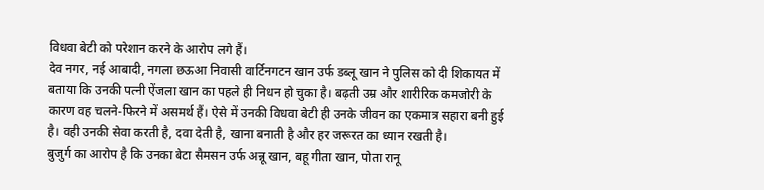विधवा बेटी को परेशान करने के आरोप लगे हैं।
देव नगर, नई आबादी, नगला छऊआ निवासी वार्टिनगटन खान उर्फ डब्लू खान ने पुलिस को दी शिकायत में बताया कि उनकी पत्नी ऐंजला खान का पहले ही निधन हो चुका है। बढ़ती उम्र और शारीरिक कमजोरी के कारण वह चलने-फिरने में असमर्थ हैं। ऐसे में उनकी विधवा बेटी ही उनके जीवन का एकमात्र सहारा बनी हुई है। वही उनकी सेवा करती है, दवा देती है, खाना बनाती है और हर जरूरत का ध्यान रखती है।
बुजुर्ग का आरोप है कि उनका बेटा सैमसन उर्फ अन्नू खान, बहू गीता खान, पोता रानू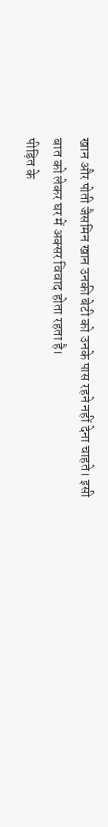खान और पोती जैसमिन खान उनकी बेटी को उनके पास रहने नहीं देना चाहते। इसी बात को लेकर घर में अक्सर विवाद होता रहता है।
पीड़ित के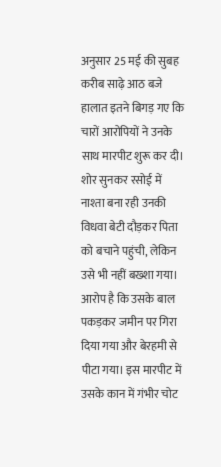अनुसार 25 मई की सुबह करीब साढ़े आठ बजे हालात इतने बिगड़ गए कि चारों आरोपियों ने उनके साथ मारपीट शुरू कर दी। शोर सुनकर रसोई में नाश्ता बना रही उनकी विधवा बेटी दौड़कर पिता को बचाने पहुंची, लेकिन उसे भी नहीं बख्शा गया। आरोप है कि उसके बाल पकड़कर जमीन पर गिरा दिया गया और बेरहमी से पीटा गया। इस मारपीट में उसके कान में गंभीर चोट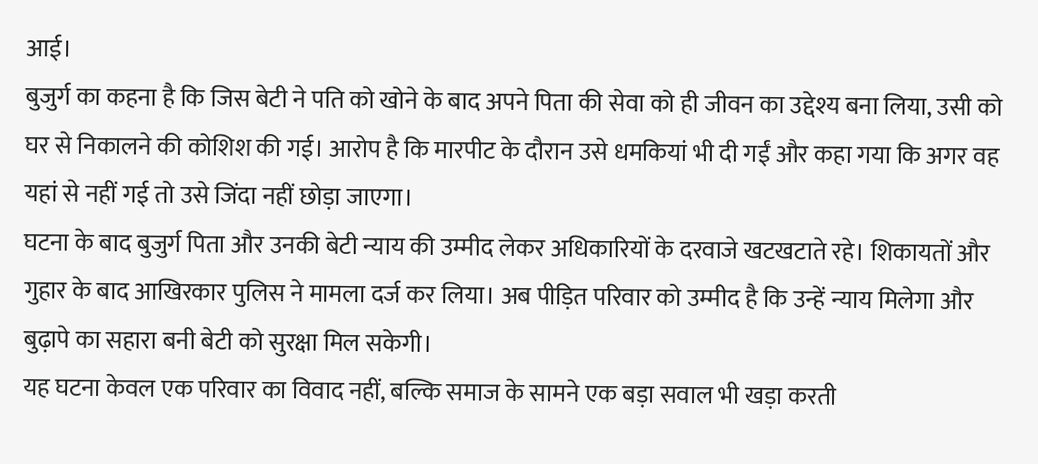आई।
बुजुर्ग का कहना है कि जिस बेटी ने पति को खोने के बाद अपने पिता की सेवा को ही जीवन का उद्देश्य बना लिया, उसी को घर से निकालने की कोशिश की गई। आरोप है कि मारपीट के दौरान उसे धमकियां भी दी गईं और कहा गया कि अगर वह यहां से नहीं गई तो उसे जिंदा नहीं छोड़ा जाएगा।
घटना के बाद बुजुर्ग पिता और उनकी बेटी न्याय की उम्मीद लेकर अधिकारियों के दरवाजे खटखटाते रहे। शिकायतों और गुहार के बाद आखिरकार पुलिस ने मामला दर्ज कर लिया। अब पीड़ित परिवार को उम्मीद है कि उन्हें न्याय मिलेगा और बुढ़ापे का सहारा बनी बेटी को सुरक्षा मिल सकेगी।
यह घटना केवल एक परिवार का विवाद नहीं, बल्कि समाज के सामने एक बड़ा सवाल भी खड़ा करती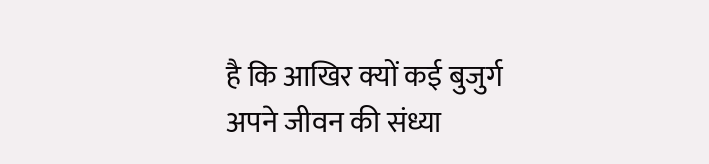है कि आखिर क्यों कई बुजुर्ग अपने जीवन की संध्या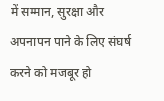में सम्मान, सुरक्षा और अपनापन पाने के लिए संघर्ष करने को मजबूर हो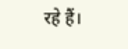रहे हैं।